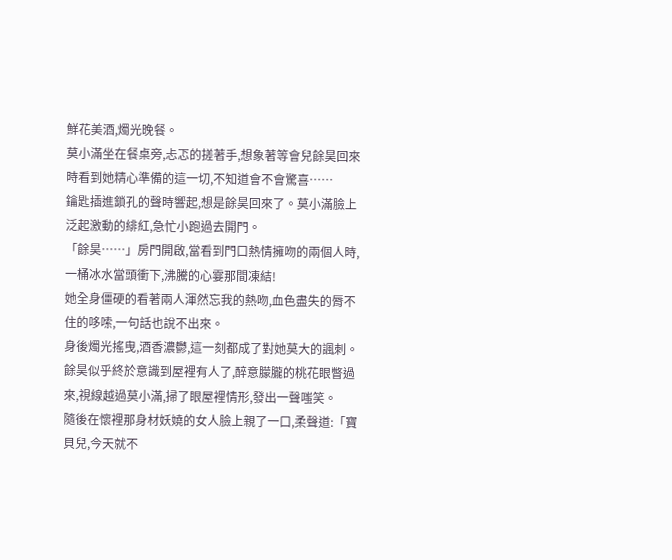鮮花美酒,燭光晚餐。
莫小滿坐在餐桌旁,忐忑的搓著手,想象著等會兒餘昊回來時看到她精心準備的這一切,不知道會不會驚喜……
鑰匙插進鎖孔的聲時響起,想是餘昊回來了。莫小滿臉上泛起激動的緋紅,急忙小跑過去開門。
「餘昊……」房門開啟,當看到門口熱情擁吻的兩個人時,一桶冰水當頭衝下,沸騰的心霎那間凍結!
她全身僵硬的看著兩人渾然忘我的熱吻,血色盡失的脣不住的哆嗦,一句話也說不出來。
身後燭光搖曳,酒香濃鬱,這一刻都成了對她莫大的諷刺。
餘昊似乎終於意識到屋裡有人了,醉意朦朧的桃花眼瞥過來,視線越過莫小滿,掃了眼屋裡情形,發出一聲嗤笑。
隨後在懷裡那身材妖嬈的女人臉上親了一口,柔聲道:「寶貝兒,今天就不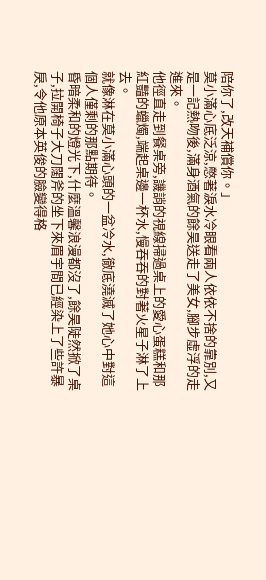陪你了,改天補償你。」
莫小滿心底泛涼,憋著淚水冷眼看兩人依依不捨的靠別,又是一記熱吻後,滿身酒氣的餘昊送走了美女,腳步虛浮的走進來。
他徑直走到餐桌旁,譏誚的視線掃過桌上的愛心蛋糕和那紅豔的蠟燭,端起桌邊一杯水,慢吞吞的對著火星子淋了上去。
就像淋在莫小滿心頭的一盆冷水,徹底澆滅了她心中對這個人僅剩的那點期待。
昏暗柔和的燈光下,什麼溫馨浪漫都沒了,餘昊陡然掀了桌子,拉開椅子大刀闊斧的坐下來眉宇間已經染上了些許暴戾,令他原本英俊的臉變得格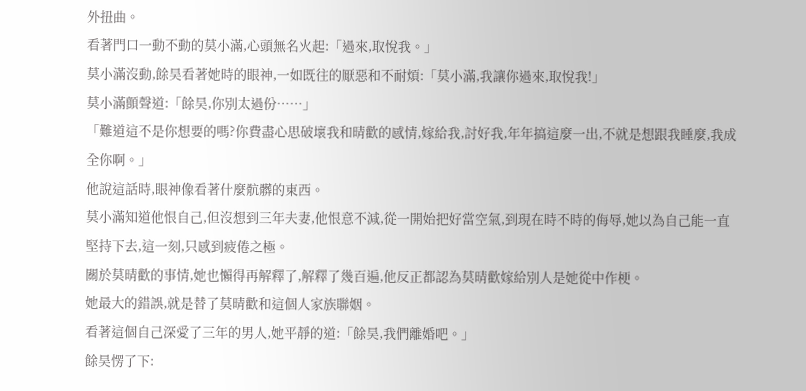外扭曲。
看著門口一動不動的莫小滿,心頭無名火起:「過來,取悅我。」
莫小滿沒動,餘昊看著她時的眼神,一如既往的厭惡和不耐煩:「莫小滿,我讓你過來,取悅我!」
莫小滿顫聲道:「餘昊,你別太過份……」
「難道這不是你想要的嗎?你費盡心思破壞我和晴歡的感情,嫁給我,討好我,年年搞這麼一出,不就是想跟我睡麼,我成全你啊。」
他說這話時,眼神像看著什麼骯髒的東西。
莫小滿知道他恨自己,但沒想到三年夫妻,他恨意不減,從一開始把好當空氣,到現在時不時的侮辱,她以為自己能一直堅持下去,這一刻,只感到疲倦之極。
關於莫晴歡的事情,她也懶得再解釋了,解釋了幾百遍,他反正都認為莫晴歡嫁給別人是她從中作梗。
她最大的錯誤,就是替了莫晴歡和這個人家族聯姻。
看著這個自己深愛了三年的男人,她平靜的道:「餘昊,我們離婚吧。」
餘昊愣了下: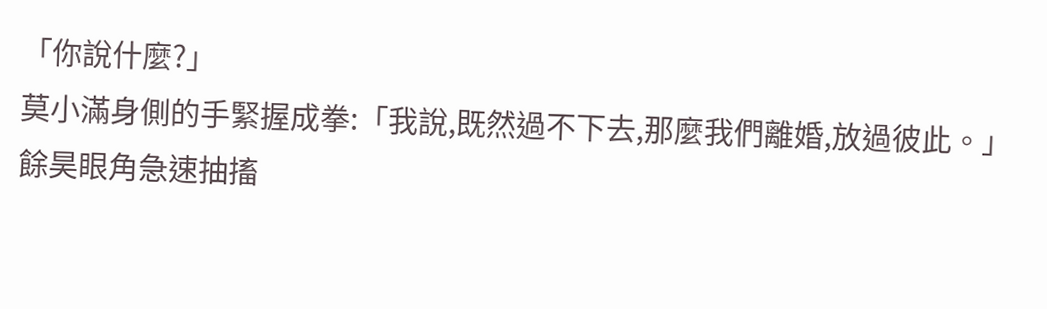「你說什麼?」
莫小滿身側的手緊握成拳:「我說,既然過不下去,那麼我們離婚,放過彼此。」
餘昊眼角急速抽搐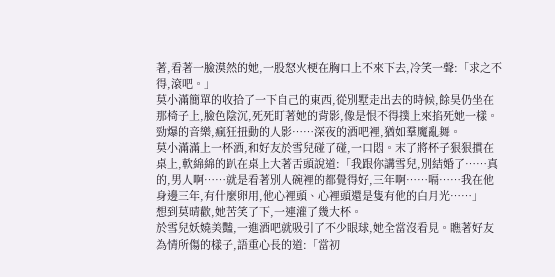著,看著一臉漠然的她,一股怒火梗在胸口上不來下去,冷笑一聲:「求之不得,滾吧。」
莫小滿簡單的收拾了一下自己的東西,從別墅走出去的時候,餘昊仍坐在那椅子上,臉色陰沉,死死盯著她的背影,像是恨不得撲上來掐死她一樣。
勁爆的音樂,瘋狂扭動的人影……深夜的酒吧裡,猶如羣魔亂舞。
莫小滿滿上一杯酒,和好友於雪兒碰了碰,一口悶。末了將杯子狠狠摜在桌上,軟綿綿的趴在桌上大著舌頭說道:「我跟你講雪兒,別結婚了……真的,男人啊……就是看著別人碗裡的都覺得好,三年啊……嗝……我在他身邊三年,有什麼卵用,他心裡頭、心裡頭還是隻有他的白月光……」
想到莫晴歡,她苦笑了下,一連灌了幾大杯。
於雪兒妖嬈美豔,一進酒吧就吸引了不少眼球,她全當沒看見。瞧著好友為情所傷的樣子,語重心長的道:「當初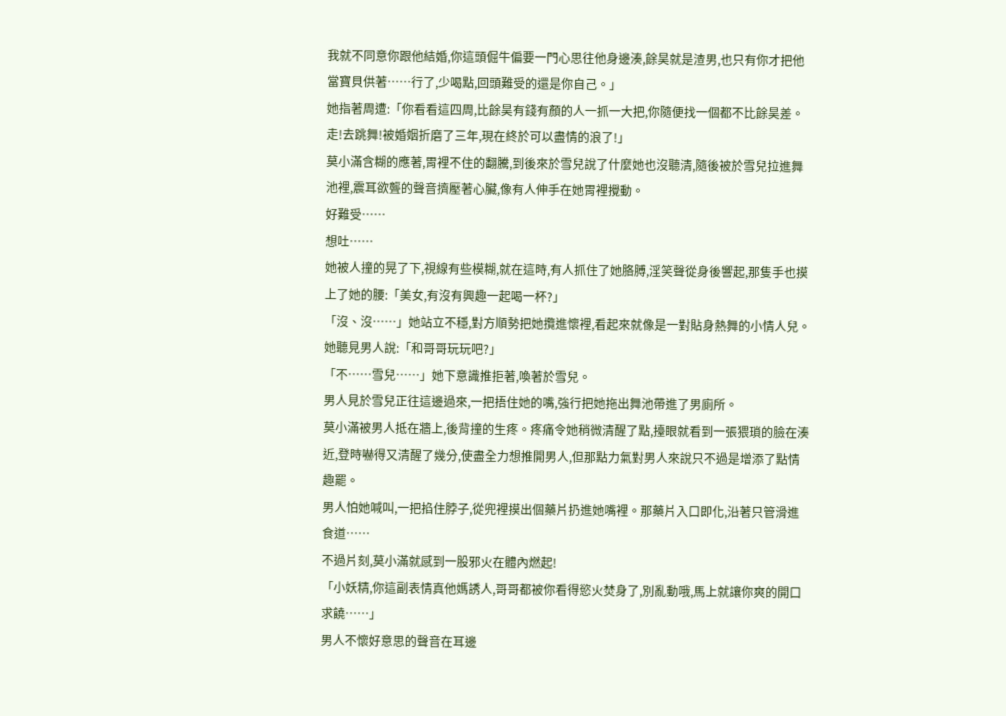我就不同意你跟他結婚,你這頭倔牛偏要一門心思往他身邊湊,餘昊就是渣男,也只有你才把他當寶貝供著……行了,少喝點,回頭難受的還是你自己。」
她指著周遭:「你看看這四周,比餘昊有錢有顏的人一抓一大把,你隨便找一個都不比餘昊差。走!去跳舞!被婚姻折磨了三年,現在終於可以盡情的浪了!」
莫小滿含糊的應著,胃裡不住的翻騰,到後來於雪兒說了什麼她也沒聽清,隨後被於雪兒拉進舞池裡,震耳欲聾的聲音擠壓著心臟,像有人伸手在她胃裡攪動。
好難受……
想吐……
她被人撞的晃了下,視線有些模糊,就在這時,有人抓住了她胳膊,淫笑聲從身後響起,那隻手也摸上了她的腰:「美女,有沒有興趣一起喝一杯?」
「沒、沒……」她站立不穩,對方順勢把她攬進懷裡,看起來就像是一對貼身熱舞的小情人兒。
她聽見男人說:「和哥哥玩玩吧?」
「不……雪兒……」她下意識推拒著,喚著於雪兒。
男人見於雪兒正往這邊過來,一把捂住她的嘴,強行把她拖出舞池帶進了男廁所。
莫小滿被男人抵在牆上,後背撞的生疼。疼痛令她稍微清醒了點,擡眼就看到一張猥瑣的臉在湊近,登時嚇得又清醒了幾分,使盡全力想推開男人,但那點力氣對男人來說只不過是增添了點情趣罷。
男人怕她喊叫,一把掐住脖子,從兜裡摸出個藥片扔進她嘴裡。那藥片入口即化,沿著只管滑進食道……
不過片刻,莫小滿就感到一股邪火在體內燃起!
「小妖精,你這副表情真他媽誘人,哥哥都被你看得慾火焚身了,別亂動哦,馬上就讓你爽的開口求饒……」
男人不懷好意思的聲音在耳邊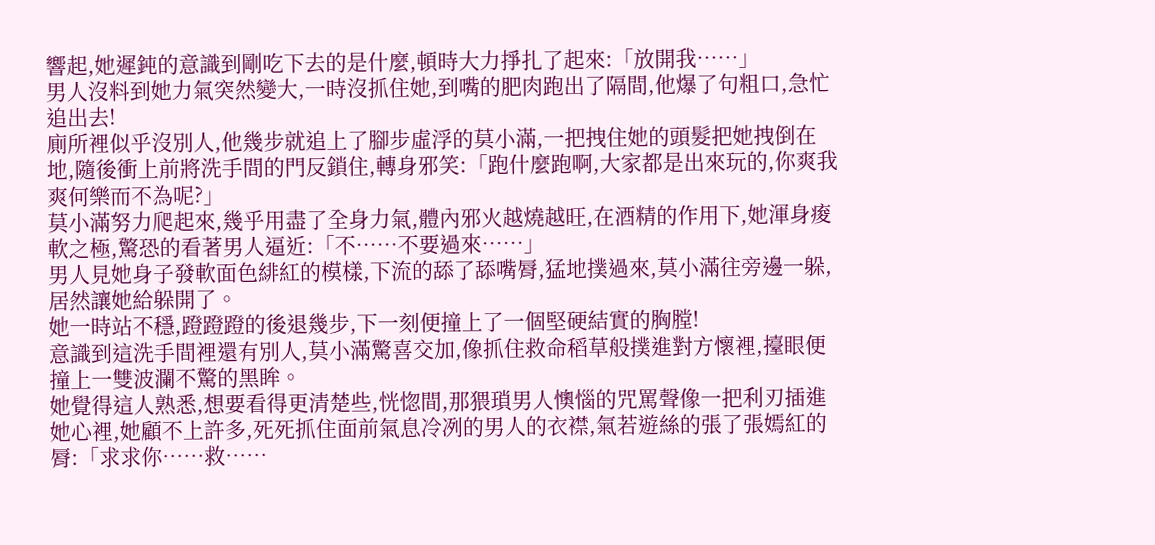響起,她遲鈍的意識到剛吃下去的是什麼,頓時大力掙扎了起來:「放開我……」
男人沒料到她力氣突然變大,一時沒抓住她,到嘴的肥肉跑出了隔間,他爆了句粗口,急忙追出去!
廁所裡似乎沒別人,他幾步就追上了腳步虛浮的莫小滿,一把拽住她的頭髮把她拽倒在地,隨後衝上前將洗手間的門反鎖住,轉身邪笑:「跑什麼跑啊,大家都是出來玩的,你爽我爽何樂而不為呢?」
莫小滿努力爬起來,幾乎用盡了全身力氣,體內邪火越燒越旺,在酒精的作用下,她渾身痠軟之極,驚恐的看著男人逼近:「不……不要過來……」
男人見她身子發軟面色緋紅的模樣,下流的舔了舔嘴脣,猛地撲過來,莫小滿往旁邊一躲,居然讓她給躲開了。
她一時站不穩,蹬蹬蹬的後退幾步,下一刻便撞上了一個堅硬結實的胸膛!
意識到這洗手間裡還有別人,莫小滿驚喜交加,像抓住救命稻草般撲進對方懷裡,擡眼便撞上一雙波瀾不驚的黑眸。
她覺得這人熟悉,想要看得更清楚些,恍惚間,那猥瑣男人懊惱的咒罵聲像一把利刃插進她心裡,她顧不上許多,死死抓住面前氣息冷冽的男人的衣襟,氣若遊絲的張了張嫣紅的脣:「求求你……救……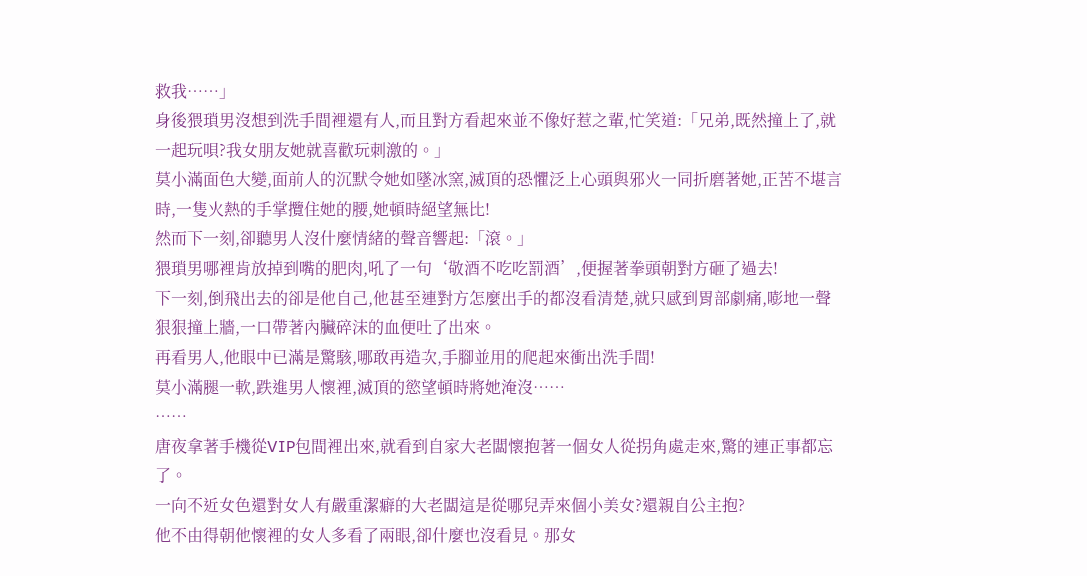救我……」
身後猥瑣男沒想到洗手間裡還有人,而且對方看起來並不像好惹之輩,忙笑道:「兄弟,既然撞上了,就一起玩唄?我女朋友她就喜歡玩刺激的。」
莫小滿面色大變,面前人的沉默令她如墜冰窯,滅頂的恐懼泛上心頭與邪火一同折磨著她,正苦不堪言時,一隻火熱的手掌攬住她的腰,她頓時絕望無比!
然而下一刻,卻聽男人沒什麼情緒的聲音響起:「滾。」
猥瑣男哪裡肯放掉到嘴的肥肉,吼了一句‘敬酒不吃吃罰酒’,便握著拳頭朝對方砸了過去!
下一刻,倒飛出去的卻是他自己,他甚至連對方怎麼出手的都沒看清楚,就只感到胃部劇痛,嘭地一聲狠狠撞上牆,一口帶著內臟碎沫的血便吐了出來。
再看男人,他眼中已滿是驚駭,哪敢再造次,手腳並用的爬起來衝出洗手間!
莫小滿腿一軟,跌進男人懷裡,滅頂的慾望頓時將她淹沒……
……
唐夜拿著手機從VIP包間裡出來,就看到自家大老闆懷抱著一個女人從拐角處走來,驚的連正事都忘了。
一向不近女色還對女人有嚴重潔癖的大老闆這是從哪兒弄來個小美女?還親自公主抱?
他不由得朝他懷裡的女人多看了兩眼,卻什麼也沒看見。那女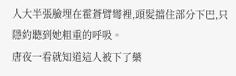人大半張臉埋在霍蒼臂彎裡,頭髮擋住部分下巴,只隱約聽到她粗重的呼吸。
唐夜一看就知道這人被下了藥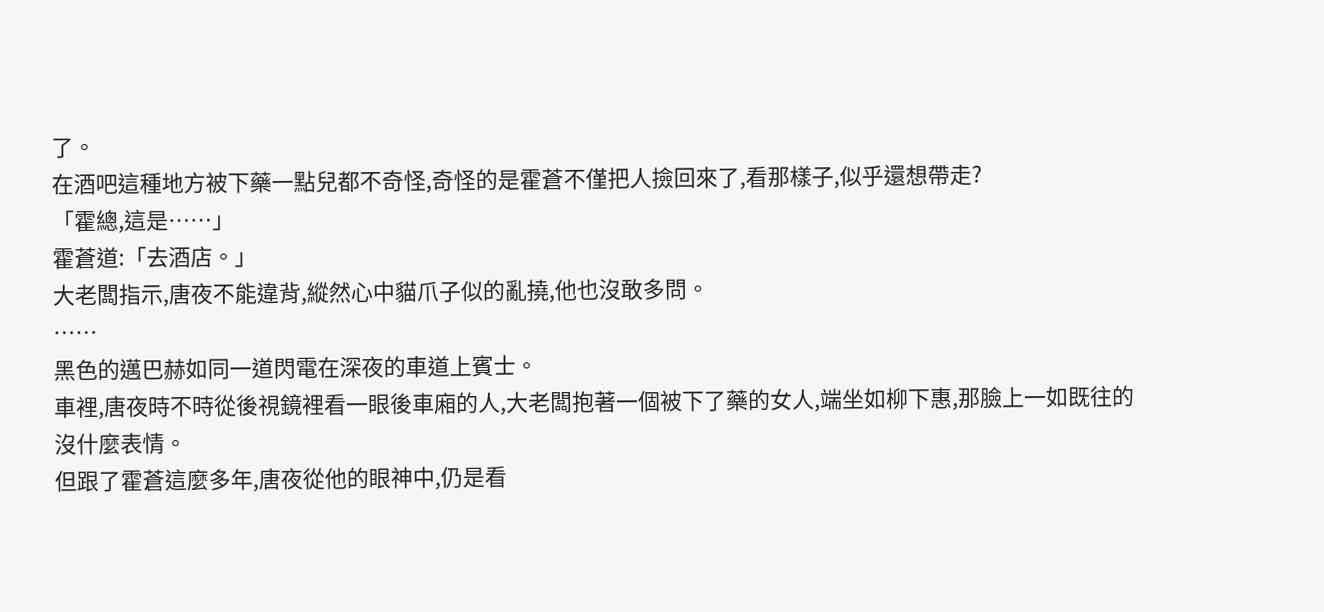了。
在酒吧這種地方被下藥一點兒都不奇怪,奇怪的是霍蒼不僅把人撿回來了,看那樣子,似乎還想帶走?
「霍總,這是……」
霍蒼道:「去酒店。」
大老闆指示,唐夜不能違背,縱然心中貓爪子似的亂撓,他也沒敢多問。
……
黑色的邁巴赫如同一道閃電在深夜的車道上賓士。
車裡,唐夜時不時從後視鏡裡看一眼後車廂的人,大老闆抱著一個被下了藥的女人,端坐如柳下惠,那臉上一如既往的沒什麼表情。
但跟了霍蒼這麼多年,唐夜從他的眼神中,仍是看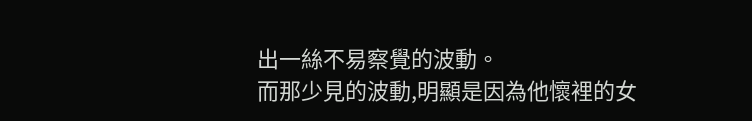出一絲不易察覺的波動。
而那少見的波動,明顯是因為他懷裡的女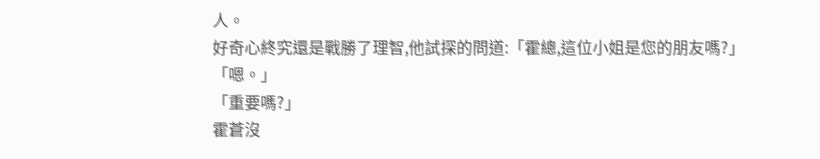人。
好奇心終究還是戰勝了理智,他試探的問道:「霍總,這位小姐是您的朋友嗎?」
「嗯。」
「重要嗎?」
霍蒼沒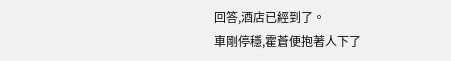回答,酒店已經到了。
車剛停穩,霍蒼便抱著人下了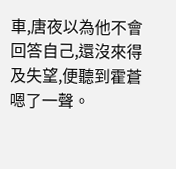車,唐夜以為他不會回答自己,還沒來得及失望,便聽到霍蒼嗯了一聲。